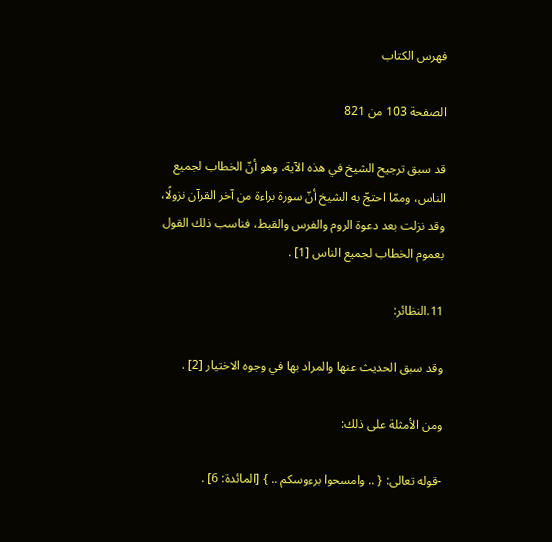فهرس الكتاب

الصفحة 103 من 821

قد سبق ترجيح الشيخ في هذه الآية، وهو أنّ الخطاب لجميع الناس، وممّا احتجّ به الشيخ أنّ سورة براءة من آخر القرآن نزولًا، وقد نزلت بعد دعوة الروم والفرس والقبط، فناسب ذلك القول بعموم الخطاب لجميع الناس [1] .

11.النظائر:

وقد سبق الحديث عنها والمراد بها في وجوه الاختيار [2] .

ومن الأمثلة على ذلك:

-قوله تعالى: { .. وامسحوا برءوسكم .. } [المائدة: 6] .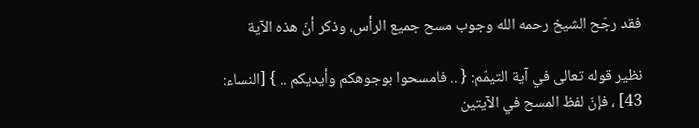فقد رجّح الشيخ رحمه الله وجوب مسح جميع الرأس، وذكر أنّ هذه الآية

نظير قوله تعالى في آية التيمّم: { .. فامسحوا بوجوهكم وأيديكم .. } [النساء: 43] ، فإنّ لفظ المسح في الآيتين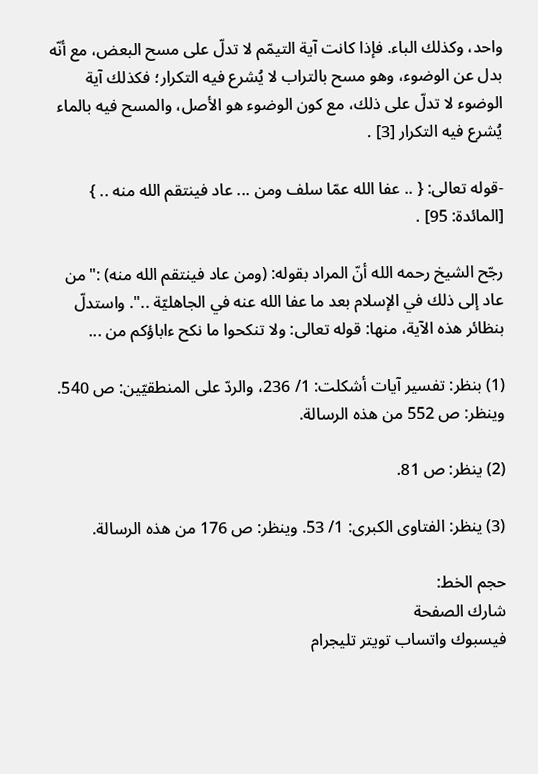واحد، وكذلك الباء. فإذا كانت آية التيمّم لا تدلّ على مسح البعض، مع أنّه بدل عن الوضوء، وهو مسح بالتراب لا يُشرع فيه التكرار؛ فكذلك آية الوضوء لا تدلّ على ذلك، مع كون الوضوء هو الأصل، والمسح فيه بالماء يُشرع فيه التكرار [3] .

-قوله تعالى: { .. عفا الله عمّا سلف ومن ... عاد فينتقم الله منه .. } [المائدة: 95] .

رجّح الشيخ رحمه الله أنّ المراد بقوله: (ومن عاد فينتقم الله منه) :"من عاد إلى ذلك في الإسلام بعد ما عفا الله عنه في الجاهليّة ..". واستدلّ بنظائر هذه الآية، منها: قوله تعالى: ولا تنكحوا ما نكح ءاباؤكم من ...

(1) بنظر: تفسير آيات أشكلت: 1/ 236، والردّ على المنطقيّين: ص 540. وينظر: ص 552 من هذه الرسالة.

(2) ينظر: ص 81.

(3) ينظر: الفتاوى الكبرى: 1/ 53. وينظر: ص 176 من هذه الرسالة.

حجم الخط:
شارك الصفحة
فيسبوك واتساب تويتر تليجرام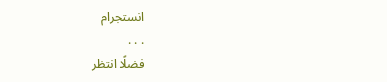انستجرام
. . .
فضلًا انتظر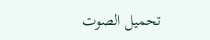تحميل الصوت